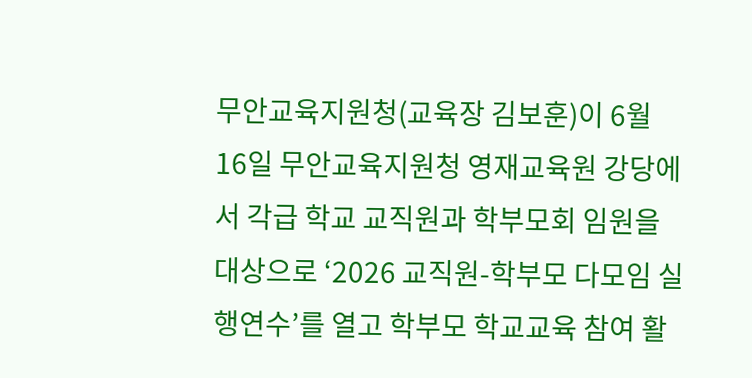무안교육지원청(교육장 김보훈)이 6월 16일 무안교육지원청 영재교육원 강당에서 각급 학교 교직원과 학부모회 임원을 대상으로 ‘2026 교직원-학부모 다모임 실행연수’를 열고 학부모 학교교육 참여 활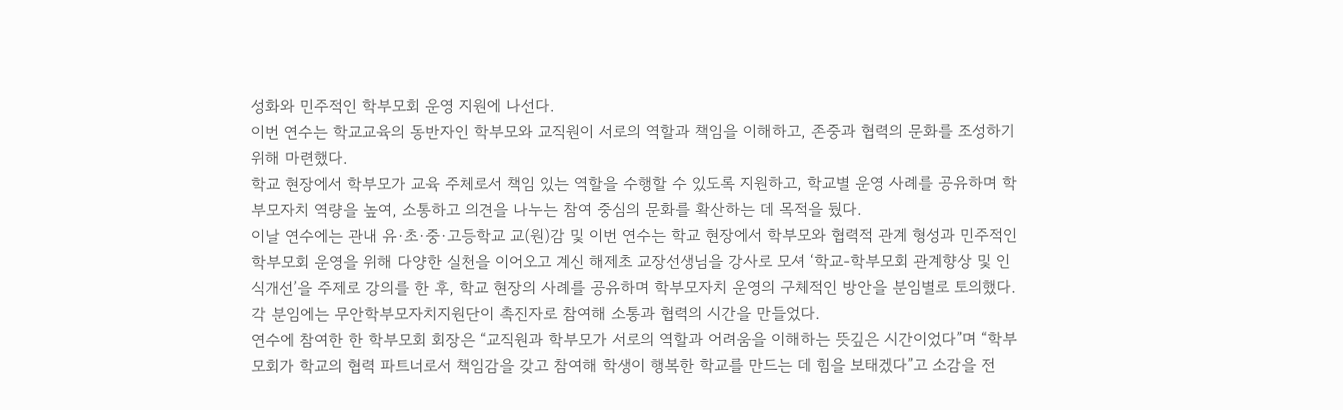성화와 민주적인 학부모회 운영 지원에 나선다.
이번 연수는 학교교육의 동반자인 학부모와 교직원이 서로의 역할과 책임을 이해하고, 존중과 협력의 문화를 조성하기 위해 마련했다.
학교 현장에서 학부모가 교육 주체로서 책임 있는 역할을 수행할 수 있도록 지원하고, 학교별 운영 사례를 공유하며 학부모자치 역량을 높여, 소통하고 의견을 나누는 참여 중심의 문화를 확산하는 데 목적을 뒀다.
이날 연수에는 관내 유·초·중·고등학교 교(원)감 및 이번 연수는 학교 현장에서 학부모와 협력적 관계 형성과 민주적인 학부모회 운영을 위해 다양한 실천을 이어오고 계신 해제초 교장선생님을 강사로 모셔 ‘학교-학부모회 관계향상 및 인식개선’을 주제로 강의를 한 후, 학교 현장의 사례를 공유하며 학부모자치 운영의 구체적인 방안을 분임별로 토의했다.
각 분임에는 무안학부모자치지원단이 촉진자로 참여해 소통과 협력의 시간을 만들었다.
연수에 참여한 한 학부모회 회장은 “교직원과 학부모가 서로의 역할과 어려움을 이해하는 뜻깊은 시간이었다”며 “학부모회가 학교의 협력 파트너로서 책임감을 갖고 참여해 학생이 행복한 학교를 만드는 데 힘을 보태겠다”고 소감을 전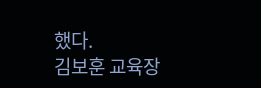했다.
김보훈 교육장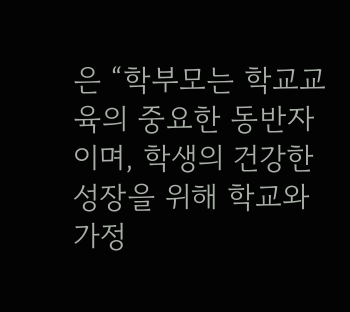은 “학부모는 학교교육의 중요한 동반자이며, 학생의 건강한 성장을 위해 학교와 가정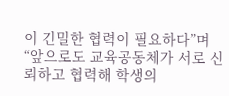이 긴밀한 협력이 필요하다”며 “앞으로도 교육공동체가 서로 신뢰하고 협력해 학생의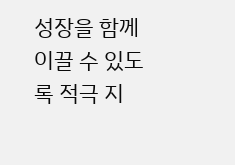성장을 함께 이끌 수 있도록 적극 지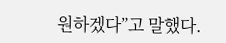원하겠다”고 말했다.